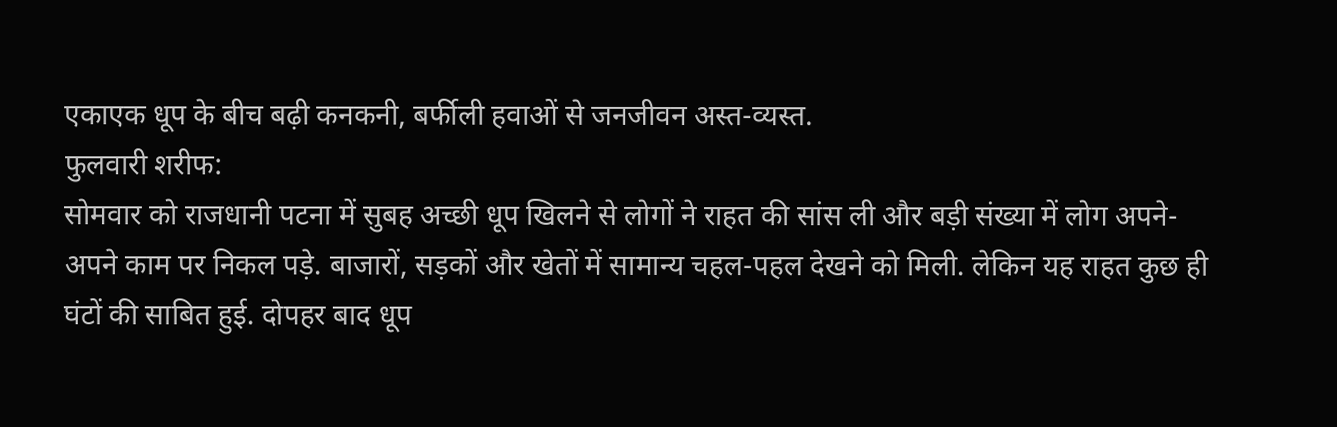एकाएक धूप के बीच बढ़ी कनकनी, बर्फीली हवाओं से जनजीवन अस्त-व्यस्त.
फुलवारी शरीफ:
सोमवार को राजधानी पटना में सुबह अच्छी धूप खिलने से लोगों ने राहत की सांस ली और बड़ी संख्या में लोग अपने-अपने काम पर निकल पड़े. बाजारों, सड़कों और खेतों में सामान्य चहल-पहल देखने को मिली. लेकिन यह राहत कुछ ही घंटों की साबित हुई. दोपहर बाद धूप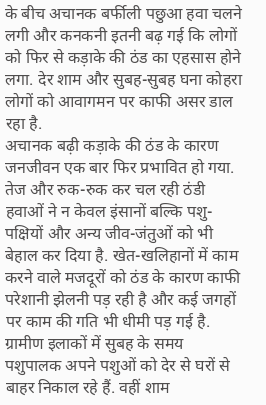के बीच अचानक बर्फीली पछुआ हवा चलने लगी और कनकनी इतनी बढ़ गई कि लोगों को फिर से कड़ाके की ठंड का एहसास होने लगा. देर शाम और सुबह-सुबह घना कोहरा लोगों को आवागमन पर काफी असर डाल रहा है.
अचानक बढ़ी कड़ाके की ठंड के कारण जनजीवन एक बार फिर प्रभावित हो गया. तेज और रुक-रुक कर चल रही ठंडी हवाओं ने न केवल इंसानों बल्कि पशु-पक्षियों और अन्य जीव-जंतुओं को भी बेहाल कर दिया है. खेत-खलिहानों में काम करने वाले मजदूरों को ठंड के कारण काफी परेशानी झेलनी पड़ रही है और कई जगहों पर काम की गति भी धीमी पड़ गई है.
ग्रामीण इलाकों में सुबह के समय पशुपालक अपने पशुओं को देर से घरों से बाहर निकाल रहे हैं. वहीं शाम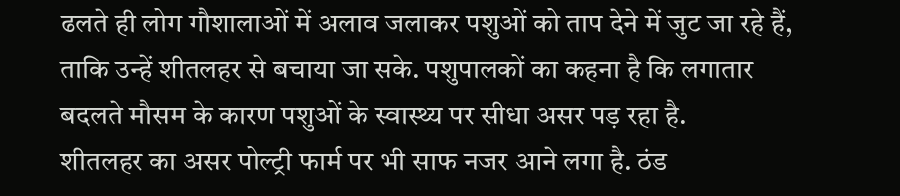ढलते ही लोग गौशालाओं में अलाव जलाकर पशुओं को ताप देने में जुट जा रहे हैं, ताकि उन्हें शीतलहर से बचाया जा सके. पशुपालकों का कहना है कि लगातार बदलते मौसम के कारण पशुओं के स्वास्थ्य पर सीधा असर पड़ रहा है.
शीतलहर का असर पोल्ट्री फार्म पर भी साफ नजर आने लगा है. ठंड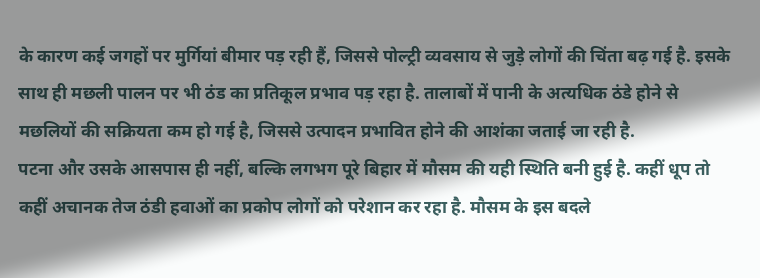के कारण कई जगहों पर मुर्गियां बीमार पड़ रही हैं, जिससे पोल्ट्री व्यवसाय से जुड़े लोगों की चिंता बढ़ गई है. इसके साथ ही मछली पालन पर भी ठंड का प्रतिकूल प्रभाव पड़ रहा है. तालाबों में पानी के अत्यधिक ठंडे होने से मछलियों की सक्रियता कम हो गई है, जिससे उत्पादन प्रभावित होने की आशंका जताई जा रही है.
पटना और उसके आसपास ही नहीं, बल्कि लगभग पूरे बिहार में मौसम की यही स्थिति बनी हुई है. कहीं धूप तो कहीं अचानक तेज ठंडी हवाओं का प्रकोप लोगों को परेशान कर रहा है. मौसम के इस बदले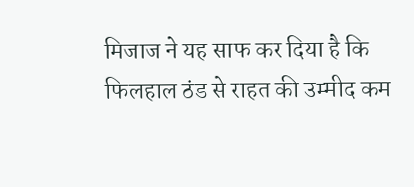मिजाज ने यह साफ कर दिया है कि फिलहाल ठंड से राहत की उम्मीद कम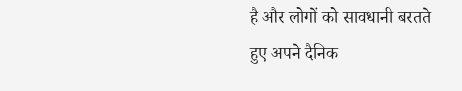है और लोगों को सावधानी बरतते हुए अपने दैनिक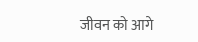जीवन को आगे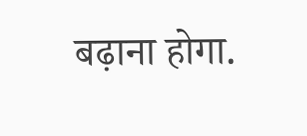बढ़ाना होगा.